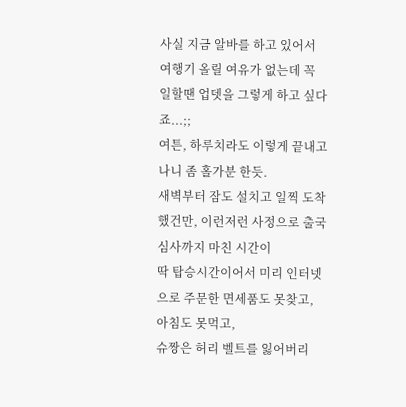사실 지금 알바를 하고 있어서 여행기 올릴 여유가 없는데 꼭 일할땐 업뎃을 그렇게 하고 싶다죠...;;
여튼, 하루치라도 이렇게 끝내고 나니 좀 홀가분 한듯.
새벽부터 잠도 설치고 일찍 도착했건만, 이런저런 사정으로 출국심사까지 마친 시간이
딱 탑승시간이어서 미리 인터넷으로 주문한 면세품도 못찾고, 아침도 못먹고,
슈짱은 허리 벨트를 잃어버리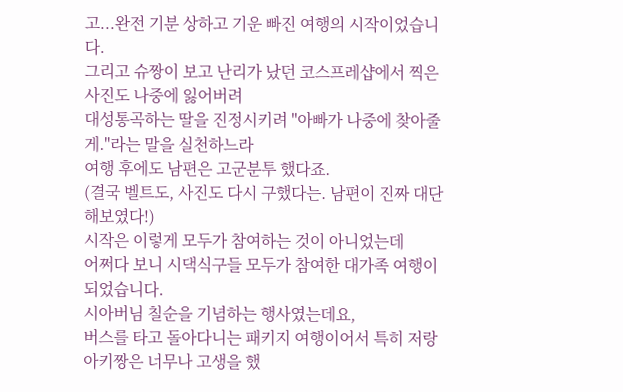고...완전 기분 상하고 기운 빠진 여행의 시작이었습니다.
그리고 슈짱이 보고 난리가 났던 코스프레샵에서 찍은 사진도 나중에 잃어버려
대성통곡하는 딸을 진정시키려 "아빠가 나중에 찾아줄게."라는 말을 실천하느라
여행 후에도 남편은 고군분투 했다죠.
(결국 벨트도, 사진도 다시 구했다는. 남편이 진짜 대단해보였다!)
시작은 이렇게 모두가 참여하는 것이 아니었는데
어쩌다 보니 시댁식구들 모두가 참여한 대가족 여행이 되었습니다.
시아버님 칠순을 기념하는 행사였는데요,
버스를 타고 돌아다니는 패키지 여행이어서 특히 저랑 아키짱은 너무나 고생을 했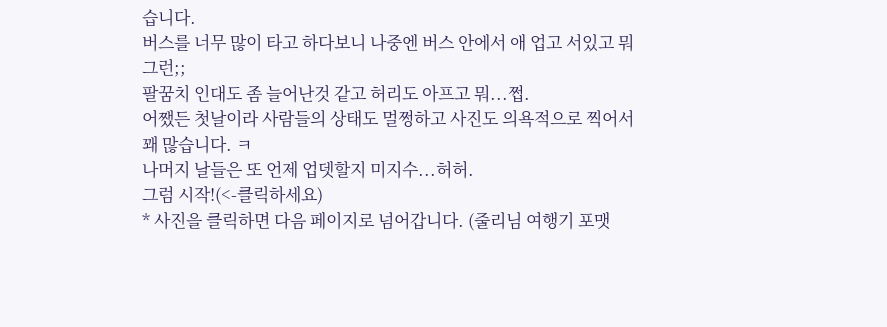습니다.
버스를 너무 많이 타고 하다보니 나중엔 버스 안에서 애 업고 서있고 뭐 그런;;
팔꿈치 인대도 좀 늘어난것 같고 허리도 아프고 뭐...쩝.
어쨌든 첫날이라 사람들의 상태도 멀쩡하고 사진도 의욕적으로 찍어서 꽤 많습니다. ㅋ
나머지 날들은 또 언제 업뎃할지 미지수...허허.
그럼 시작!(<-클릭하세요)
* 사진을 클릭하면 다음 페이지로 넘어갑니다. (줄리님 여행기 포맷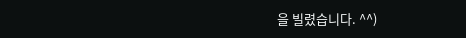을 빌렸습니다. ^^)